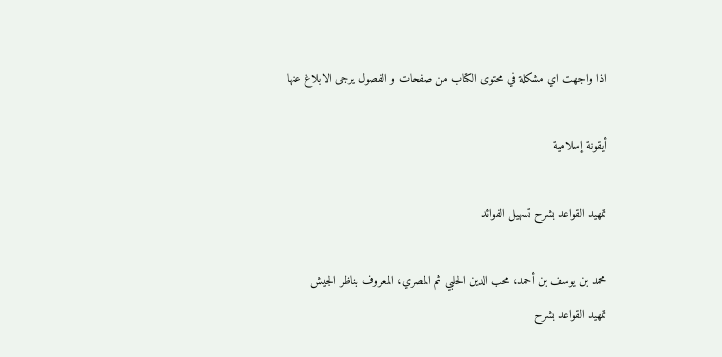اذا واجهت اي مشكلة في محتوى الكتاب من صفحات و الفصول يرجى الابلاغ عنها

أيقونة إسلامية

تمهيد القواعد بشرح تسهيل الفوائد

محمد بن يوسف بن أحمد، محب الدين الحلبي ثم المصري، المعروف بناظر الجيش
تمهيد القواعد بشرح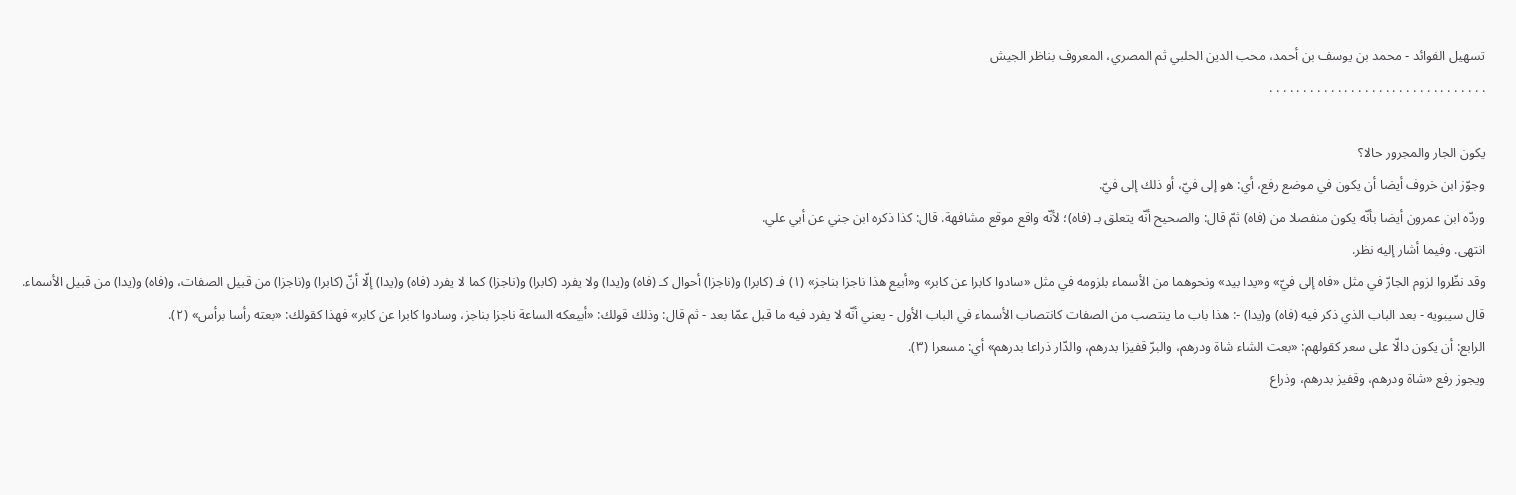تسهيل الفوائد - محمد بن يوسف بن أحمد، محب الدين الحلبي ثم المصري، المعروف بناظر الجيش
. . . . . . . . . . . . . . . . . . . . . . . . . . . . . . . .

يكون الجار والمجرور حالا؟
وجوّز ابن خروف أيضا أن يكون في موضع رفع، أي: هو إلى فيّ، أو ذلك إلى فيّ.
وردّه ابن عمرون أيضا بأنّه يكون منفصلا من (فاه) ثمّ قال: والصحيح أنّه يتعلق بـ (فاه)؛ لأنّه واقع موقع مشافهة. قال: كذا ذكره ابن جني عن أبي علي.
انتهى. وفيما أشار إليه نظر.
وقد نظّروا لزوم الجارّ في مثل «فاه إلى فيّ» و«يدا بيد» ونحوهما من الأسماء بلزومه في مثل «سادوا كابرا عن كابر» و«أبيع هذا ناجزا بناجز» (١) فـ (كابرا) و(ناجزا) أحوال كـ (فاه) و(يدا) ولا يفرد (كابرا) و(ناجزا) كما لا يفرد (فاه) و(يدا) إلّا أنّ (كابرا) و(ناجزا) من قبيل الصفات، و(فاه) و(يدا) من قبيل الأسماء.
قال سيبويه - بعد الباب الذي ذكر فيه (فاه) و(يدا) -: هذا باب ما ينتصب من الصفات كانتصاب الأسماء في الباب الأول - يعني أنّه لا يفرد فيه ما قبل عمّا بعد - ثم قال: وذلك قولك: «أبيعكه الساعة ناجزا بناجز، وسادوا كابرا عن كابر» فهذا كقولك: «بعته رأسا برأس» (٢).
الرابع: أن يكون دالّا على سعر كقولهم: «بعت الشاء شاة ودرهم، والبرّ قفيزا بدرهم، والدّار ذراعا بدرهم» أي: مسعرا (٣).
ويجوز رفع «شاة ودرهم، وقفيز بدرهم، وذراع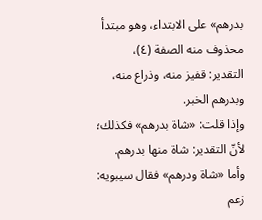بدرهم» على الابتداء، وهو مبتدأ محذوف منه الصفة (٤)،
التقدير: قفيز منه، وذراع منه، وبدرهم الخبر.
وإذا قلت: «شاة بدرهم» فكذلك؛ لأنّ التقدير: شاة منها بدرهم.
وأما «شاة ودرهم» فقال سيبويه: زعم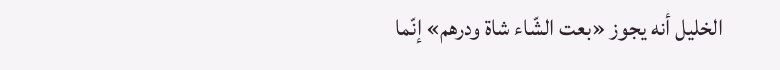الخليل أنه يجوز «بعت الشّاء شاة ودرهم» إنّما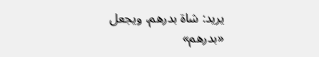يريد: شاة بدرهم، ويجعل «بدرهم»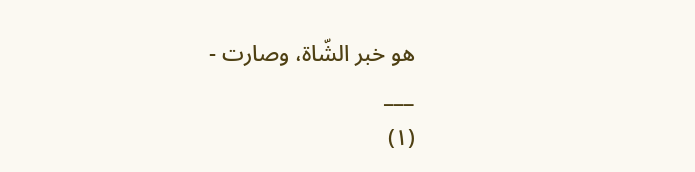هو خبر الشّاة، وصارت -
___
(١)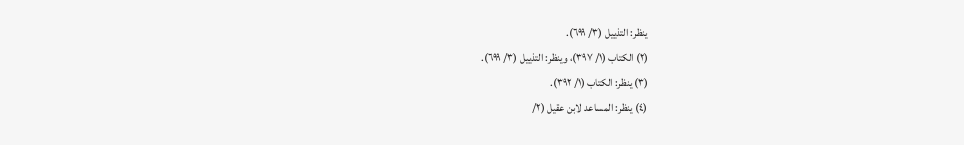ينظر: التذييل (٣/ ٦٩٩).
(٢) الكتاب (١/ ٣٩٧)، وينظر: التذييل (٣/ ٦٩٩).
(٣) ينظر: الكتاب (١/ ٣٩٢).
(٤) ينظر: المساعد لابن عقيل (٢/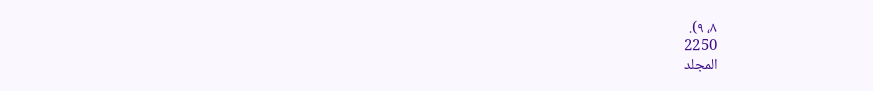٨، ٩).
2250
المجلد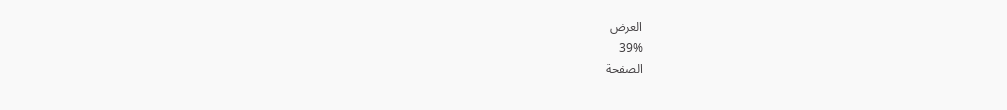العرض
39%
الصفحة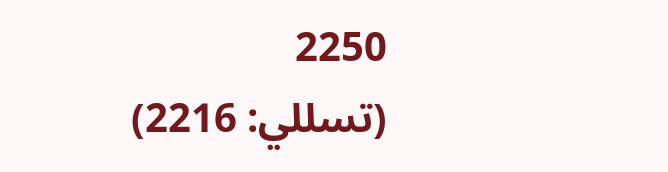2250
(تسللي: 2216)